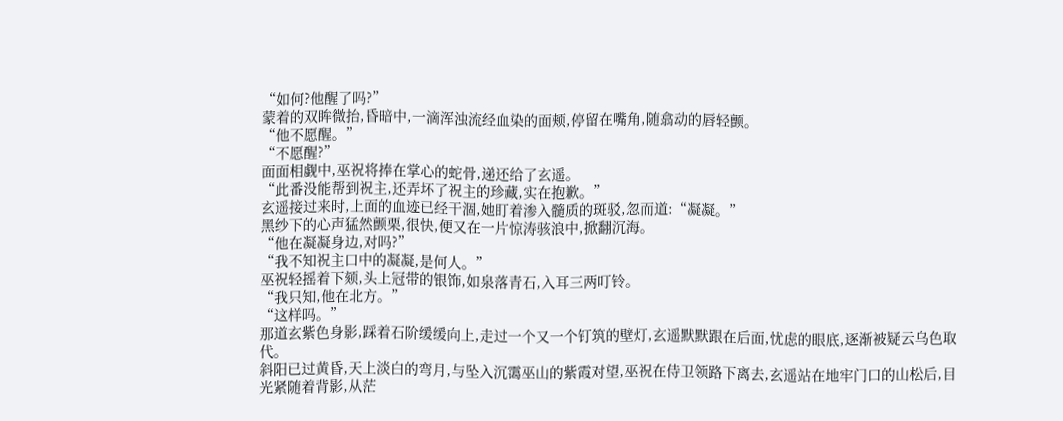“如何?他醒了吗?”
蒙着的双眸微抬,昏暗中,一滴浑浊流经血染的面颊,停留在嘴角,随翕动的唇轻颤。
“他不愿醒。”
“不愿醒?”
面面相觑中,巫祝将捧在掌心的蛇骨,递还给了玄遥。
“此番没能帮到祝主,还弄坏了祝主的珍藏,实在抱歉。”
玄遥接过来时,上面的血迹已经干涸,她盯着渗入髓质的斑驳,忽而道:“凝凝。”
黑纱下的心声猛然颤栗,很快,便又在一片惊涛骇浪中,掀翻沉海。
“他在凝凝身边,对吗?”
“我不知祝主口中的凝凝,是何人。”
巫祝轻摇着下颏,头上冠带的银饰,如泉落青石,入耳三两叮铃。
“我只知,他在北方。”
“这样吗。”
那道玄紫色身影,踩着石阶缓缓向上,走过一个又一个钉筑的壁灯,玄遥默默跟在后面,忧虑的眼底,逐渐被疑云乌色取代。
斜阳已过黄昏,天上淡白的弯月,与坠入沉霭巫山的紫霞对望,巫祝在侍卫领路下离去,玄遥站在地牢门口的山松后,目光紧随着背影,从茫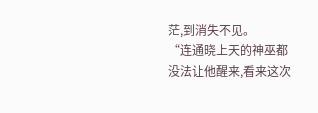茫,到消失不见。
“连通晓上天的神巫都没法让他醒来,看来这次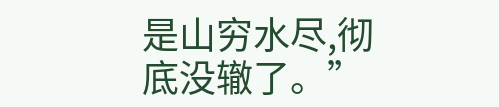是山穷水尽,彻底没辙了。”